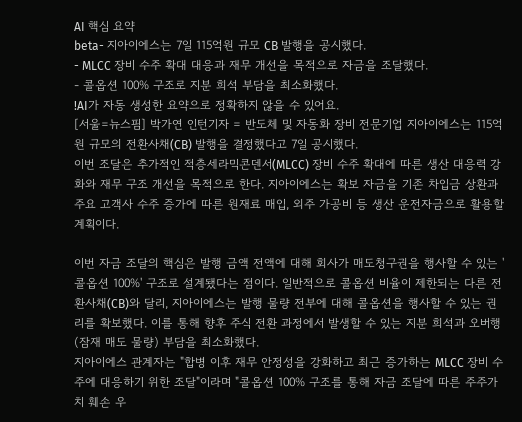AI 핵심 요약
beta- 지아이에스는 7일 115억원 규모 CB 발행을 공시했다.
- MLCC 장비 수주 확대 대응과 재무 개선을 목적으로 자금을 조달했다.
- 콜옵션 100% 구조로 지분 희석 부담을 최소화했다.
!AI가 자동 생성한 요약으로 정확하지 않을 수 있어요.
[서울=뉴스핌] 박가연 인턴기자 = 반도체 및 자동화 장비 전문기업 지아이에스는 115억원 규모의 전환사채(CB) 발행을 결정했다고 7일 공시했다.
이번 조달은 추가적인 적층세라믹콘덴서(MLCC) 장비 수주 확대에 따른 생산 대응력 강화와 재무 구조 개선을 목적으로 한다. 지아이에스는 확보 자금을 기존 차입금 상환과 주요 고객사 수주 증가에 따른 원재료 매입, 외주 가공비 등 생산 운전자금으로 활용할 계획이다.

이번 자금 조달의 핵심은 발행 금액 전액에 대해 회사가 매도청구권을 행사할 수 있는 '콜옵션 100%' 구조로 설계됐다는 점이다. 일반적으로 콜옵션 비율이 제한되는 다른 전환사채(CB)와 달리, 지아이에스는 발행 물량 전부에 대해 콜옵션을 행사할 수 있는 권리를 확보했다. 이를 통해 향후 주식 전환 과정에서 발생할 수 있는 지분 희석과 오버행(잠재 매도 물량) 부담을 최소화했다.
지아이에스 관계자는 "합병 이후 재무 안정성을 강화하고 최근 증가하는 MLCC 장비 수주에 대응하기 위한 조달"이라며 "콜옵션 100% 구조를 통해 자금 조달에 따른 주주가치 훼손 우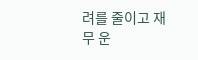려를 줄이고 재무 운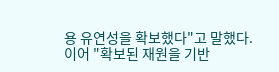용 유연성을 확보했다"고 말했다.
이어 "확보된 재원을 기반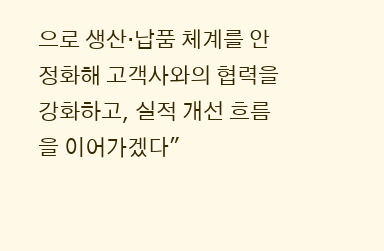으로 생산·납품 체계를 안정화해 고객사와의 협력을 강화하고, 실적 개선 흐름을 이어가겠다"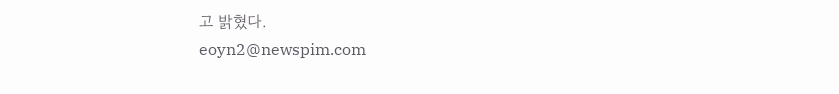고 밝혔다.
eoyn2@newspim.com